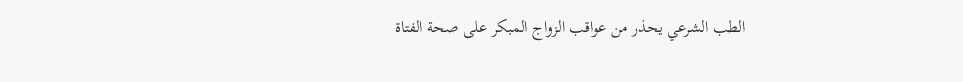الطب الشرعي يحذر من عواقب الزواج المبكر على صحة الفتاة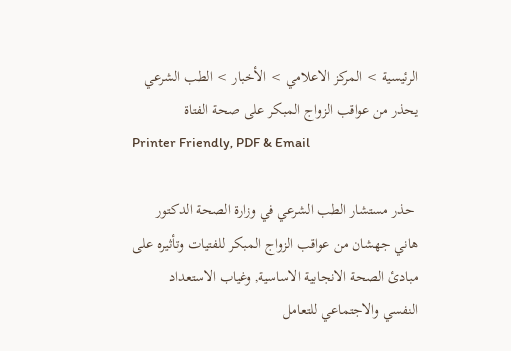الرئيسية > المركز الاعلامي > الأخبار > الطب الشرعي يحذر من عواقب الزواج المبكر على صحة الفتاة
Printer Friendly, PDF & Email

 حذر مستشار الطب الشرعي في وزارة الصحة الدكتور هاني جهشان من عواقب الزواج المبكر للفتيات وتأثيره على مبادئ الصحة الانجابية الاساسية, وغياب الاستعداد النفسي والاجتماعي للتعامل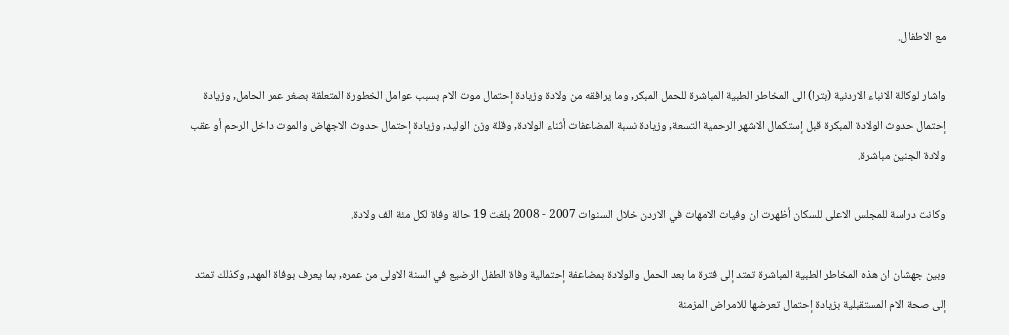مع الاطفال.

واشار لوكالة الانباء الاردنية (بترا) الى المخاطر الطبية المباشرة للحمل المبكر, وما يرافقه من ولادة وزيادة إحتمال موت الام بسبب عوامل الخطورة المتعلقة بصغر عمر الحامل, وزيادة إحتمال حدوث الولادة المبكرة قبل إستكمال الاشهر الرحمية التسعة, وزيادة نسبة المضاعفات أثناء الولادة, وقلة وزن الوليد, وزيادة إحتمال حدوث الاجهاض والموت داخل الرحم أو عقب ولادة الجنين مباشرة.

وكانت دراسة للمجلس الاعلى للسكان أظهرت ان وفيات الامهات في الاردن خلال السنوات 2007 - 2008 بلغت 19 حالة وفاة لكل مئة الف ولادة.

وبين جهشان ان هذه المخاطر الطبية المباشرة تمتد إلى فترة ما بعد الحمل والولادة بمضاعفة إحتمالية وفاة الطفل الرضيع في السنة الاولى من عمره, بما يعرف بوفاة المهد, وكذلك تمتد إلى صحة الام المستقبلية بزيادة إحتمال تعرضها للامراض المزمنة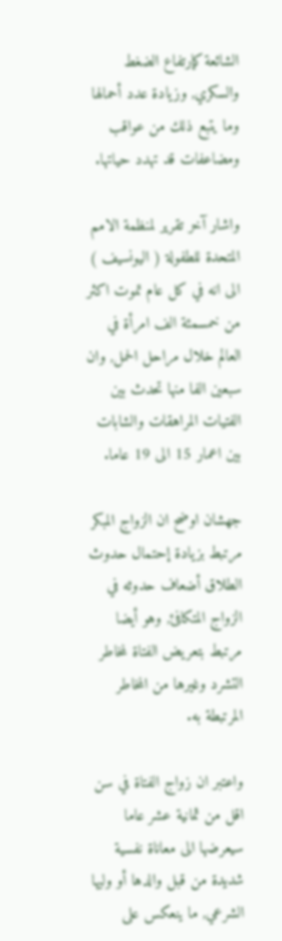الشائعة كإرتفاع الضغط والسكري, وزيادة عدد أحمالها وما يتبع ذلك من عواقب ومضاعفات قد تهدد حياتها.

واشار آخر تقرير لمنظمة الامم المتحدة للطفولة ( اليونسيف ) الى انه في كل عام تموت اكثر من خمسمئة الف امرأة في العالم خلال مراحل الحمل, وان سبعين الفا منها تحدث بين الفتيات المراهقات والشابات بين اعمار 15 الى 19 عاما.

جهشان اوضح ان الزواج المبكر مرتبط بزيادة إحتمال حدوث الطلاق أضعاف حدوثه في الزواج المتكافئ, وهو أيضا مرتبط بتعريض الفتاة لمخاطر التشرد وغيرها من المخاطر المرتبطة به.

واعتبر ان زواج الفتاة في سن اقل من ثمانية عشر عاما سيعرضها الى معاناة نفسية شديدة من قبل والدها أو وليها الشرعي, ما ينعكس على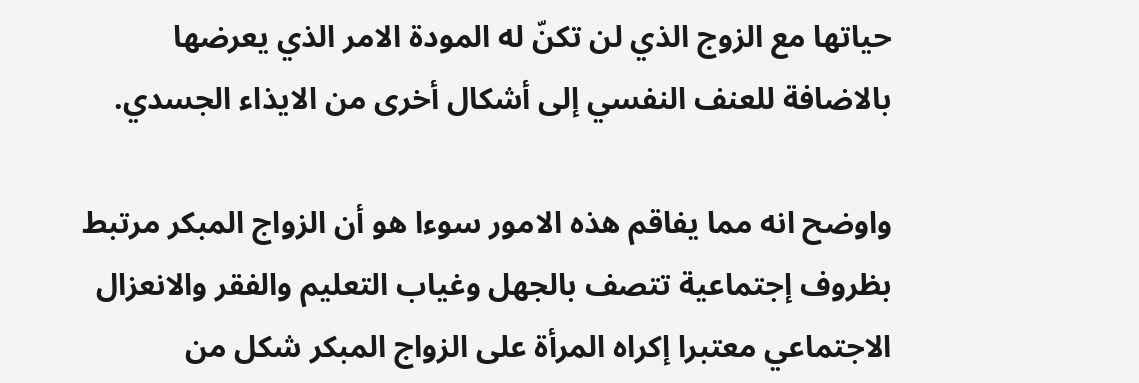حياتها مع الزوج الذي لن تكنّ له المودة الامر الذي يعرضها بالاضافة للعنف النفسي إلى أشكال أخرى من الايذاء الجسدي.

واوضح انه مما يفاقم هذه الامور سوءا هو أن الزواج المبكر مرتبط بظروف إجتماعية تتصف بالجهل وغياب التعليم والفقر والانعزال الاجتماعي معتبرا إكراه المرأة على الزواج المبكر شكل من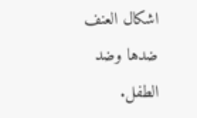اشكال العنف ضدها وضد الطفل.